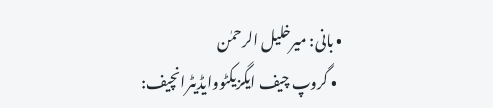• بانی: میرخلیل الرحمٰن
  • گروپ چیف ایگزیکٹووایڈیٹرانچیف: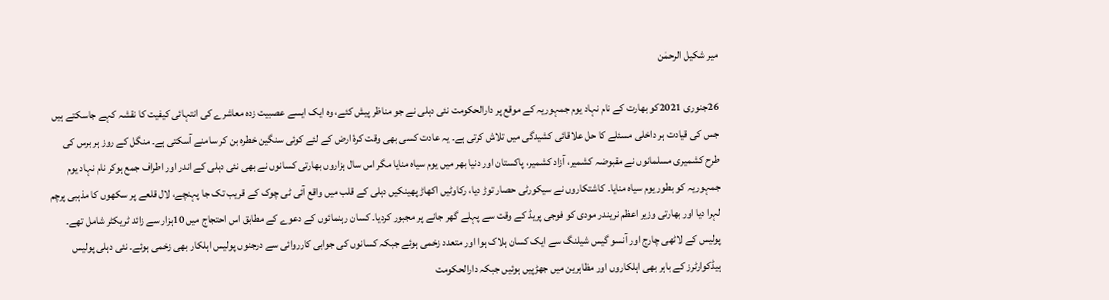میر شکیل الرحمٰن

26جنوری 2021کو بھارت کے نام نہاد یوم جمہوریہ کے موقع پر دارالحکومت نئی دہلی نے جو مناظر پیش کئے، وہ ایک ایسے عصبیت زدہ معاشرے کی انتہائی کیفیت کا نقشہ کہے جاسکتے ہیں جس کی قیادت ہر داخلی مسئلے کا حل علاقائی کشیدگی میں تلاش کرتی ہے۔ یہ عادت کسی بھی وقت کرۂ ارض کے لئے کوئی سنگین خطرہ بن کر سامنے آسکتی ہے۔ منگل کے روز ہر برس کی طرح کشمیری مسلمانوں نے مقبوضہ کشمیر، آزاد کشمیر، پاکستان اور دنیا بھر میں یوم سیاہ منایا مگر اس سال ہزاروں بھارتی کسانوں نے بھی نئی دہلی کے اندر اور اطراف جمع ہوکر نام نہاد یوم جمہوریہ کو بطور یوم سیاہ منایا۔ کاشتکاروں نے سیکورٹی حصار توڑ دیا، رکاوٹیں اکھاڑ پھینکیں دہلی کے قلب میں واقع آئی ٹی چوک کے قریب تک جا پہنچے، لال قلعے پر سکھوں کا مذہبی پرچم لہرا دیا اور بھارتی وزیر اعظم نریندر مودی کو فوجی پریڈ کے وقت سے پہلے گھر جانے پر مجبور کردیا۔ کسان رہنمائوں کے دعوے کے مطابق اس احتجاج میں 10ہزار سے زائد ٹریکٹر شامل تھے۔ پولیس کے لاٹھی چارج اور آنسو گیس شیلنگ سے ایک کسان ہلاک ہوا اور متعدد زخمی ہوئے جبکہ کسانوں کی جوابی کارروائی سے درجنوں پولیس اہلکار بھی زخمی ہوئے۔ نئی دہلی پولیس ہیڈکوارٹرز کے باہر بھی اہلکاروں اور مظاہرین میں جھڑپیں ہوئیں جبکہ دارالحکومت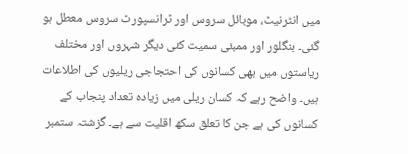میں انٹرنیٹ، موبائل سروس اور ٹرانسپورٹ سروس معطل ہو گئی۔ بنگلور اور ممبئی سمیت کئی دیگر شہروں اور مختلف ریاستوں میں بھی کسانوں کی احتجاجی ریلیوں کی اطلاعات ہیں۔ واضح رہے کہ کسان ریلی میں زیادہ تعداد پنجاب کے کسانوں کی ہے جن کا تعلق سکھ اقلیت سے ہے۔ گزشتہ ستمبر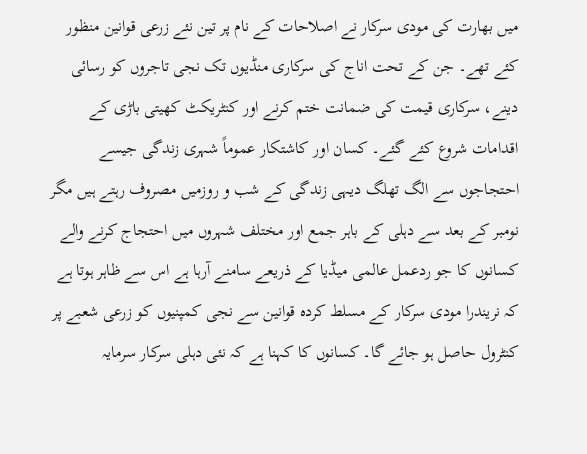میں بھارت کی مودی سرکار نے اصلاحات کے نام پر تین نئے زرعی قوانین منظور کئے تھے۔ جن کے تحت اناج کی سرکاری منڈیوں تک نجی تاجروں کو رسائی دینے، سرکاری قیمت کی ضمانت ختم کرنے اور کنٹریکٹ کھیتی باڑی کے اقدامات شروع کئے گئے۔ کسان اور کاشتکار عموماً شہری زندگی جیسے احتجاجوں سے الگ تھلگ دیہی زندگی کے شب و روزمیں مصروف رہتے ہیں مگر نومبر کے بعد سے دہلی کے باہر جمع اور مختلف شہروں میں احتجاج کرنے والے کسانوں کا جو ردعمل عالمی میڈیا کے ذریعے سامنے آرہا ہے اس سے ظاہر ہوتا ہے کہ نریندرا مودی سرکار کے مسلط کردہ قوانین سے نجی کمپنیوں کو زرعی شعبے پر کنٹرول حاصل ہو جائے گا۔ کسانوں کا کہنا ہے کہ نئی دہلی سرکار سرمایہ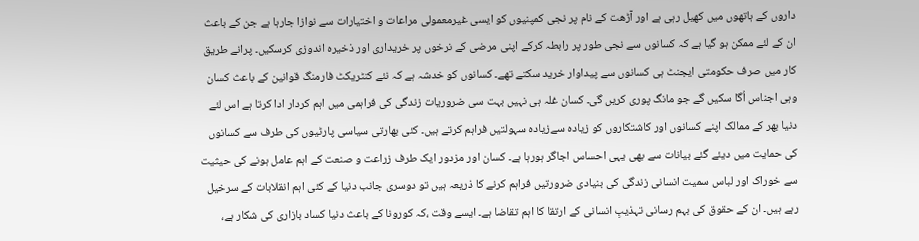داروں کے ہاتھوں میں کھیل رہی ہے اور آڑھت کے نام پر نجی کمپنیوں کو ایسی غیرمعمولی مراعات و اختیارات سے نوازا جارہا ہے جن کے باعث ان کے لئے ممکن ہو گیا ہے کہ کسانوں سے نجی طور پر رابطہ کرکے اپنی مرضی کے نرخوں پر خریداری اور ذخیرہ اندوزی کرسکیں۔ پرانے طریق کار میں صرف حکومتی ایجنٹ ہی کسانوں سے پیداوار خرید سکتے تھے۔ کسانوں کو خدشہ ہے کہ نئے کنٹریکٹ فارمنگ قوانین کے باعث کسان وہی اجناس اُگا سکیں گے جو مانگ پوری کریں گی۔ کسان غلہ ہی نہیں بہت سی ضروریات زندگی کی فراہمی میں اہم کردار ادا کرتا ہے اس لئے دنیا بھر کے ممالک اپنے کسانوں اور کاشتکاروں کو زیادہ سےزیادہ سہولتیں فراہم کرتے ہیں۔ کئی بھارتی سیاسی پارٹیوں کی طرف سے کسانوں کی حمایت میں دیئے گئے بیانات سے بھی یہی احساس اجاگر ہورہا ہے۔ کسان اور مزدور ایک طرف زراعت و صنعت کے اہم عامل ہونے کی حیثیت سے خوراک اور لباس سمیت انسانی زندگی کی بنیادی ضرورتیں فراہم کرنے کا ذریعہ ہیں تو دوسری جانب دنیا کے کئی اہم انقلابات کے سرخیل رہے ہیں۔ ان کے حقوق کی بہم رسانی تہذیبِ انسانی کے ارتقا کا اہم تقاضا ہے۔ ایسے وقت ،کہ کورونا کے باعث دنیا کساد بازاری کی شکار ہے،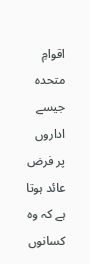اقوامِ متحدہ جیسے اداروں پر فرض عائد ہوتا ہے کہ وہ کسانوں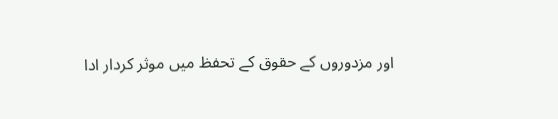اور مزدوروں کے حقوق کے تحفظ میں موثر کردار ادا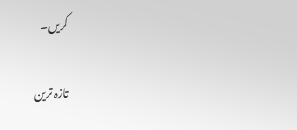کریں۔

تازہ ترین